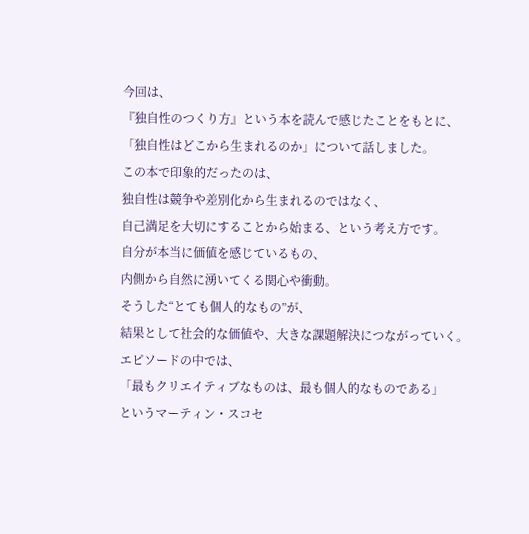今回は、
『独自性のつくり方』という本を読んで感じたことをもとに、
「独自性はどこから生まれるのか」について話しました。
この本で印象的だったのは、
独自性は競争や差別化から生まれるのではなく、
自己満足を大切にすることから始まる、という考え方です。
自分が本当に価値を感じているもの、
内側から自然に湧いてくる関心や衝動。
そうした“とても個人的なもの”が、
結果として社会的な価値や、大きな課題解決につながっていく。
エピソードの中では、
「最もクリエイティブなものは、最も個人的なものである」
というマーティン・スコセ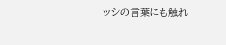ッシの言葉にも触れ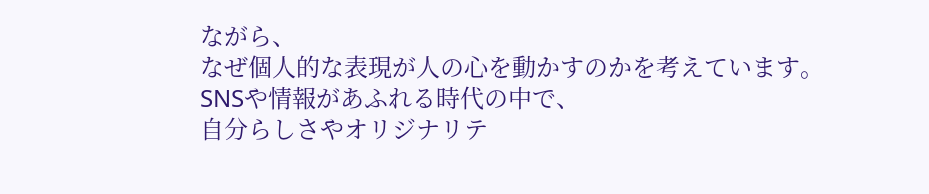ながら、
なぜ個人的な表現が人の心を動かすのかを考えています。
SNSや情報があふれる時代の中で、
自分らしさやオリジナリテ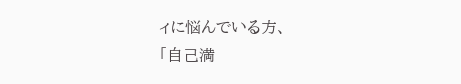ィに悩んでいる方、
「自己満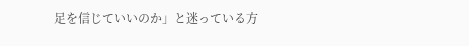足を信じていいのか」と迷っている方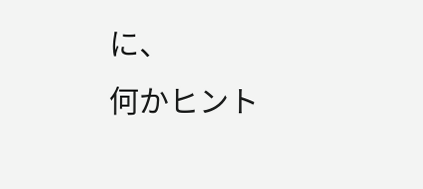に、
何かヒント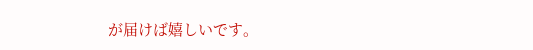が届けば嬉しいです。